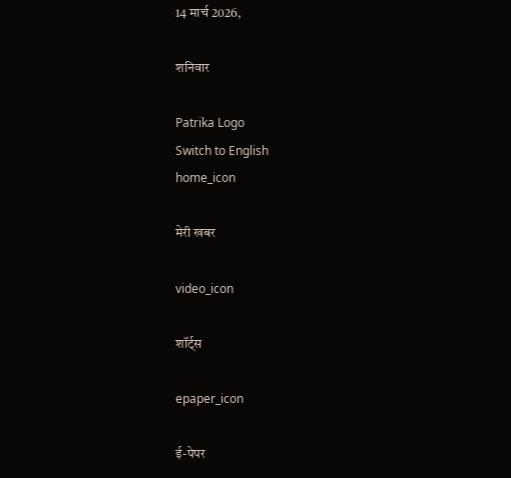14 मार्च 2026,

शनिवार

Patrika Logo
Switch to English
home_icon

मेरी खबर

video_icon

शॉर्ट्स

epaper_icon

ई-पेपर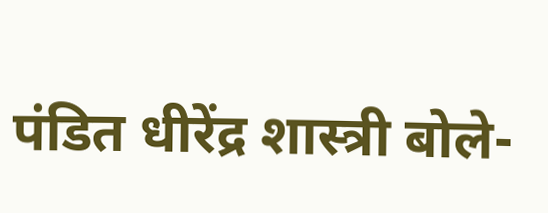पंडित धीरेंद्र शास्त्री बोले-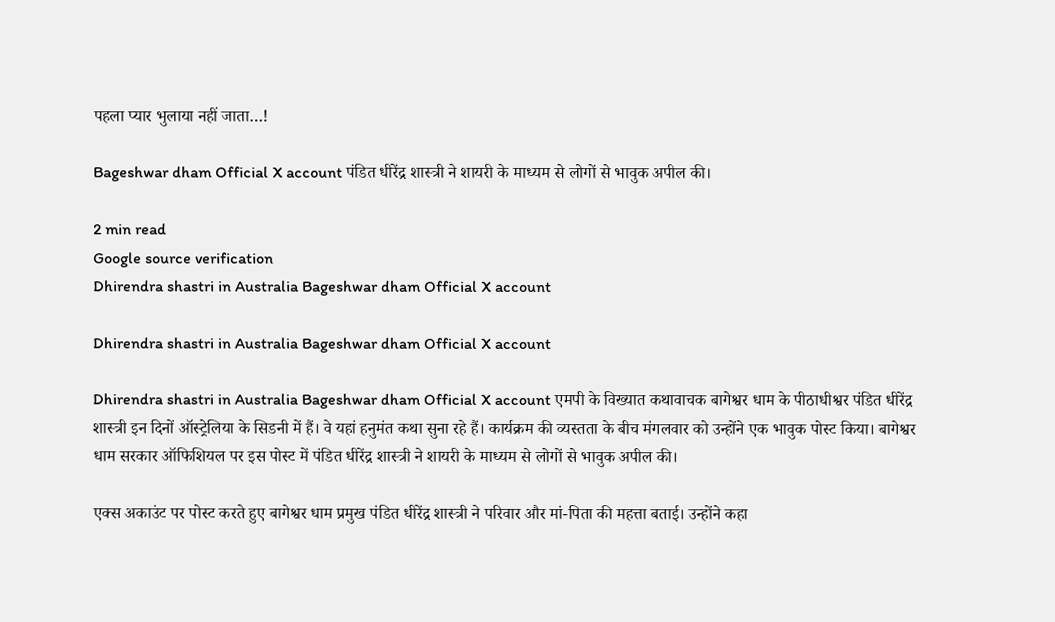पहला प्यार भुलाया नहीं जाता…!

Bageshwar dham Official X account पंडित धीरेंद्र शास्त्री ने शायरी के माध्यम से लोगों से भावुक अपील की।

2 min read
Google source verification
Dhirendra shastri in Australia Bageshwar dham Official X account

Dhirendra shastri in Australia Bageshwar dham Official X account

Dhirendra shastri in Australia Bageshwar dham Official X account एमपी के विख्यात कथावाचक बागेश्वर धाम के पीठाधीश्वर पंडित धीरेंद्र शास्त्री इन दिनों ऑस्ट्रेलिया के सिडनी में हैं। वे यहां हनुमंत कथा सुना रहे हैं। कार्यक्रम की व्यस्तता के बीच मंगलवार को उन्होंने एक भावुक पोस्ट किया। बागेश्वर धाम सरकार ऑफिशियल पर इस पोस्ट में पंडित धीरेंद्र शास्त्री ने शायरी के माध्यम से लोगों से भावुक अपील की।

एक्स अकाउंट पर पोस्ट करते हुए बागेश्वर धाम प्रमुख पंडित धीरेंद्र शास्त्री ने परिवार और मां-पिता की महत्ता बताई। उन्होंने कहा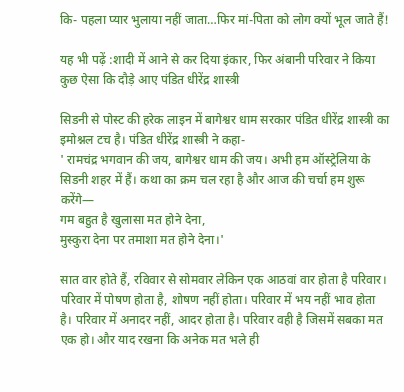कि- पहला प्यार भुलाया नहीं जाता…फिर मां-पिता को लोग क्यों भूल जाते हैं!

यह भी पढ़ें :शादी में आने से कर दिया इंकार, फिर अंबानी परिवार ने किया कुछ ऐसा कि दौड़े आए पंडित धीरेंद्र शास्त्री

सिडनी से पोस्ट की हरेक लाइन में बागेश्वर धाम सरकार पंडित धीरेंद्र शास्त्री का इमोश्नल टच है। पंडित धीरेंद्र शास्त्री ने कहा-
' रामचंद्र भगवान की जय, बागेश्वर धाम की जय। अभी हम ऑस्ट्रेलिया के सिडनी शहर में हैं। कथा का क्रम चल रहा है और आज की चर्चा हम शुरू करेंगे—
गम बहुत है खुलासा मत होने देना,
मुस्कुरा देना पर तमाशा मत होने देना।'

सात वार होते हैं, रविवार से सोमवार लेकिन एक आठवां वार होता है परिवार। परिवार में पोषण होता है, शोषण नहीं होता। परिवार में भय नहीं भाव होता है। परिवार में अनादर नहीं, आदर होता है। परिवार वही है जिसमें सबका मत एक हो। और याद रखना कि अनेक मत भले ही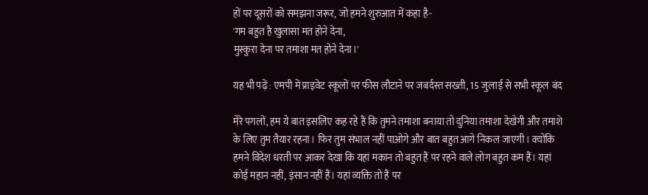हों पर दूसरों को समझना जरूर, जो हमने शुरुआत में कहा है-
'गम बहुत है खुलासा मत होने देना,
मुस्कुरा देना पर तमाशा मत होने देना।'

यह भी पढ़ें : एमपी में प्राइवेट स्कूलों पर फीस लौटाने पर जबर्दस्त सख्ती, 15 जुलाई से सभी स्कूल बंद

मेरे पगलों, हम ये बात इसलिए कह रहे हैं कि तुमने तमाशा बनाया तो दुनिया तमाशा देखेगी और तमाशे के लिए तुम तैयार रहना। फिर तुम संभाल नहीं पाओगे और बात बहुत आगे निकल जाएगी। क्योंकि हमने विदेश धरती पर आकर देखा कि यहां मकान तो बहुत हैं पर रहने वाले लोग बहुत कम हैं। यहां कोई महान नहीं, इंसान नहीं हैं। यहां व्यक्ति तो हैं पर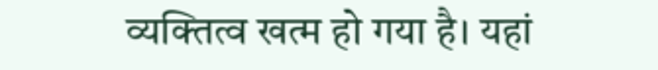व्यक्तित्व खत्म हो गया है। यहां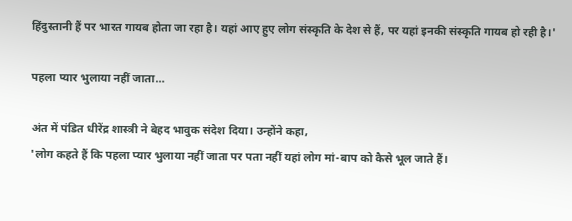हिंदुस्तानी हैं पर भारत गायब होता जा रहा है। यहां आए हुए लोग संस्कृति के देश से हैं, पर यहां इनकी संस्कृति गायब हो रही है।'

पहला प्यार भुलाया नहीं जाता…

अंत में पंडित धीरेंद्र शास्त्री ने बेहद भावुक संदेश दिया। उन्होंने कहा,
'लोग कहते हैं कि पहला प्यार भुलाया नहीं जाता पर पता नहीं यहां लोग मां-बाप को कैसे भूल जाते हैं।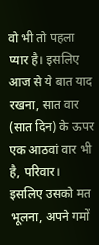वो भी तो पहला प्यार है। इसलिए आज से ये बात याद रखना, सात वार (सात दिन) के ऊपर एक आठवां वार भी है, परिवार। इसलिए उसको मत भूलना, अपने गमों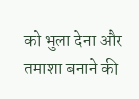को भुला देना और तमाशा बनाने की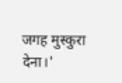जगह मुस्कुरा देना।'